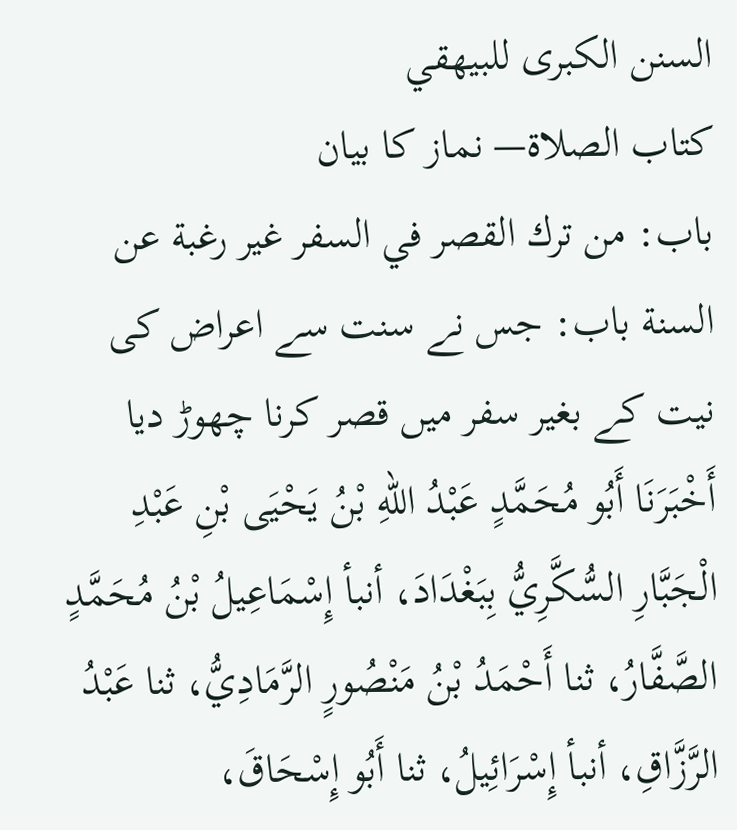السنن الكبرى للبيهقي
كتاب الصلاة— نماز کا بیان
باب: من ترك القصر في السفر غير رغبة عن السنة باب: جس نے سنت سے اعراض کی نیت کے بغیر سفر میں قصر کرنا چھوڑ دیا
أَخْبَرَنَا أَبُو مُحَمَّدٍ عَبْدُ اللهِ بْنُ يَحْيَى بْنِ عَبْدِ الْجَبَّارِ السُّكَّرِيُّ بِبَغْدَادَ، أنبأ إِسْمَاعِيلُ بْنُ مُحَمَّدٍ الصَّفَّارُ، ثنا أَحْمَدُ بْنُ مَنْصُورٍ الرَّمَادِيُّ، ثنا عَبْدُ الرَّزَّاقِ، أنبأ إِسْرَائِيلُ، ثنا أَبُو إِسْحَاقَ،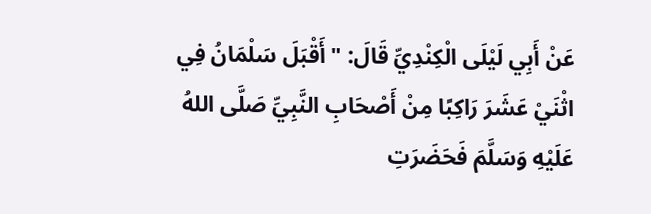عَنْ أَبِي لَيْلَى الْكِنْدِيِّ قَالَ: " أَقْبَلَ سَلْمَانُ فِي اثْنَيْ عَشَرَ رَاكِبًا مِنْ أَصْحَابِ النَّبِيِّ صَلَّى اللهُ عَلَيْهِ وَسَلَّمَ فَحَضَرَتِ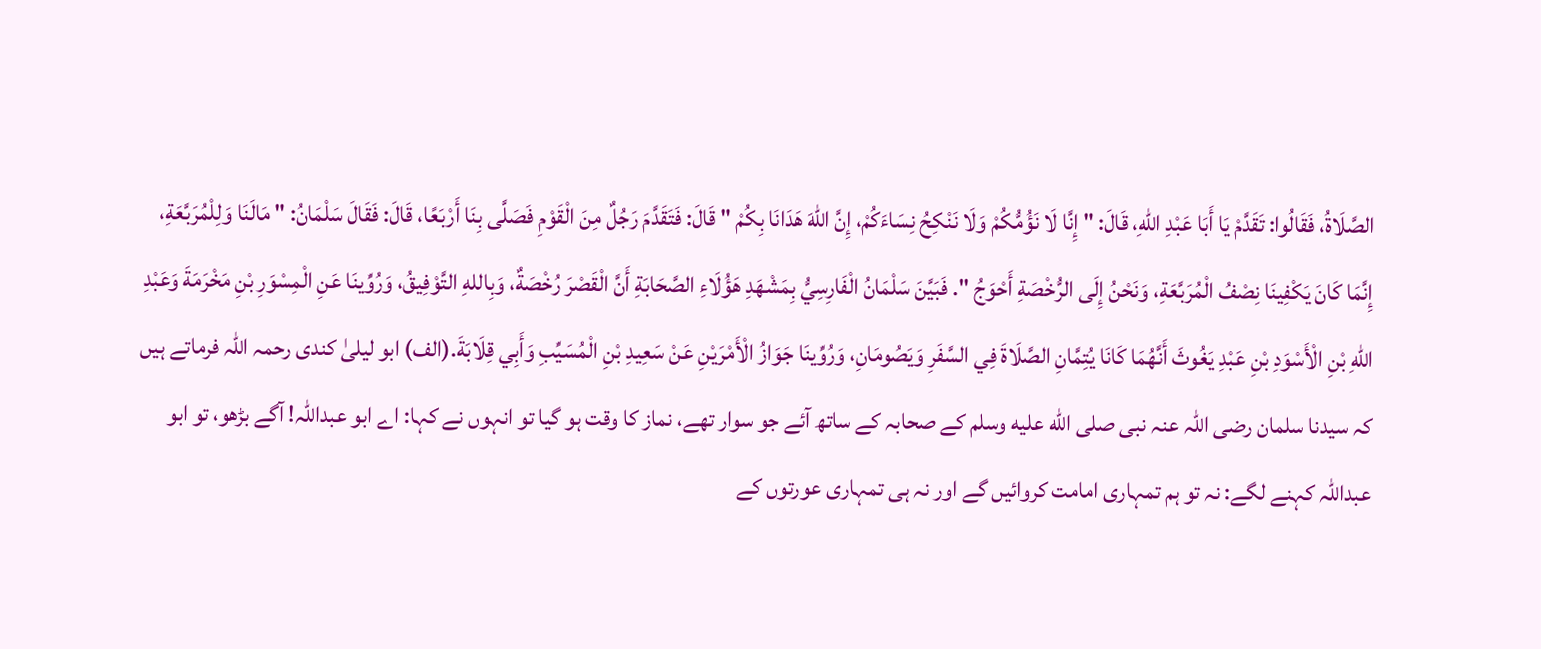الصَّلَاةُ، فَقَالُوا: تَقَدَّمْ يَا أَبَا عَبْدِ اللهِ، قَالَ: " إِنَّا لَا نَؤُمُّكُمْ وَلَا نَنْكِحُ نِسَاءَكُمْ، إِنَّ اللهَ هَدَانَا بِكُمْ " قَالَ: فَتَقَدَّمَ رَجُلٌ مِنَ الْقَوْمِ فَصَلَّى بِنَا أَرْبَعًا، قَالَ: فَقَالَ سَلْمَانُ: " مَالَنَا وَلِلْمُرَبَّعَةِ، إِنَّمَا كَانَ يَكْفِينَا نِصْفُ الْمُرَبَّعَةِ، وَنَحْنُ إِلَى الرُّخْصَةِ أَحْوَجُ ". فَبَيَّنَ سَلْمَانُ الْفَارِسِيُّ بِمَشْهَدِ هَؤُلَاءِ الصَّحَابَةِ أَنَّ الْقَصْرَ رُخْصَةٌ، وَبِاللهِ التَّوْفِيقُ، وَرُوِّينَا عَنِ الْمِسْوَرِ بْنِ مَخْرَمَةَ وَعَبْدِ اللهِ بْنِ الْأَسْوَدِ بْنِ عَبْدِ يَغُوثَ أَنَّهُمَا كَانَا يُتِمَّانِ الصَّلَاةَ فِي السَّفَرِ وَيَصُومَانِ، وَرُوِّينَا جَوَازُ الْأَمْرَيْنِ عَنْ سَعِيدِ بْنِ الْمُسَيِّبِ وَأَبِي قِلَابَةَ.(الف) ابو لیلیٰ کندی رحمہ اللہ فرماتے ہیں کہ سیدنا سلمان رضی اللہ عنہ نبی صلى الله عليه وسلم کے صحابہ کے ساتھ آئے جو سوار تھے، نماز کا وقت ہو گیا تو انہوں نے کہا: اے ابو عبداللہ! آگے بڑھو، تو ابو عبداللہ کہنے لگے: نہ تو ہم تمہاری امامت کروائیں گے اور نہ ہی تمہاری عورتوں کے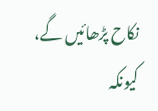نکاح پڑھائیں گے، کیونکہ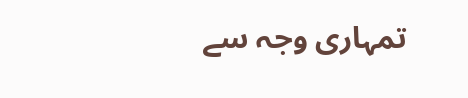تمہاری وجہ سے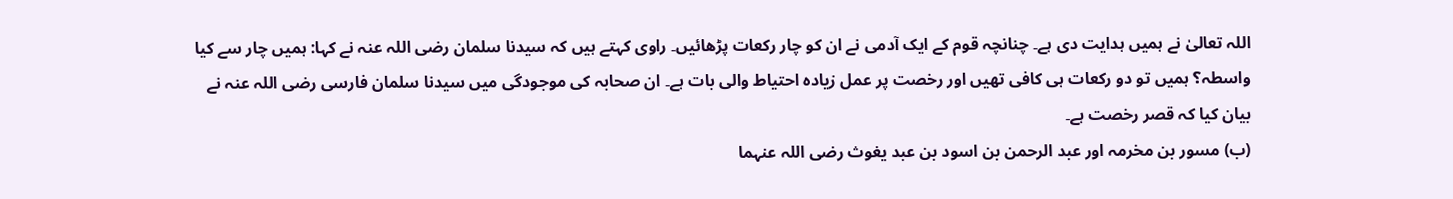اللہ تعالیٰ نے ہمیں ہدایت دی ہے۔ چنانچہ قوم کے ایک آدمی نے ان کو چار رکعات پڑھائیں۔ راوی کہتے ہیں کہ سیدنا سلمان رضی اللہ عنہ نے کہا: ہمیں چار سے کیا واسطہ؟ ہمیں تو دو رکعات ہی کافی تھیں اور رخصت پر عمل زیادہ احتیاط والی بات ہے۔ ان صحابہ کی موجودگی میں سیدنا سلمان فارسی رضی اللہ عنہ نے بیان کیا کہ قصر رخصت ہے۔
(ب) مسور بن مخرمہ اور عبد الرحمن بن اسود بن عبد یغوث رضی اللہ عنہما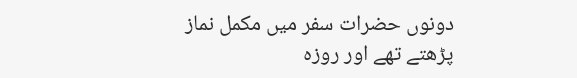دونوں حضرات سفر میں مکمل نماز پڑھتے تھے اور روزہ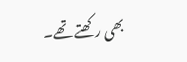بھی رکھتے تھے۔